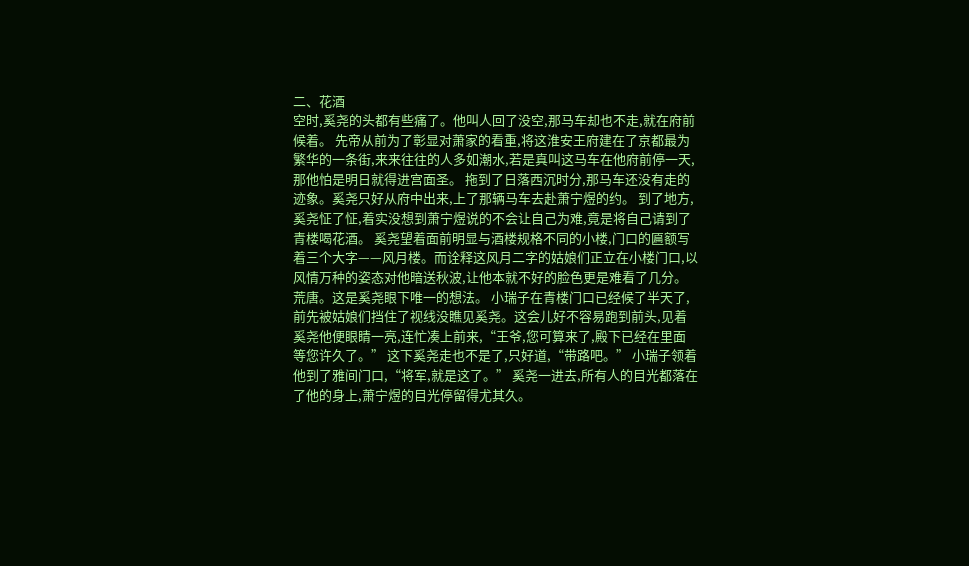二、花酒
空时,奚尧的头都有些痛了。他叫人回了没空,那马车却也不走,就在府前候着。 先帝从前为了彰显对萧家的看重,将这淮安王府建在了京都最为繁华的一条街,来来往往的人多如潮水,若是真叫这马车在他府前停一天,那他怕是明日就得进宫面圣。 拖到了日落西沉时分,那马车还没有走的迹象。奚尧只好从府中出来,上了那辆马车去赴萧宁煜的约。 到了地方,奚尧怔了怔,着实没想到萧宁煜说的不会让自己为难,竟是将自己请到了青楼喝花酒。 奚尧望着面前明显与酒楼规格不同的小楼,门口的匾额写着三个大字——风月楼。而诠释这风月二字的姑娘们正立在小楼门口,以风情万种的姿态对他暗送秋波,让他本就不好的脸色更是难看了几分。 荒唐。这是奚尧眼下唯一的想法。 小瑞子在青楼门口已经候了半天了,前先被姑娘们挡住了视线没瞧见奚尧。这会儿好不容易跑到前头,见着奚尧他便眼睛一亮,连忙凑上前来,“王爷,您可算来了,殿下已经在里面等您许久了。” 这下奚尧走也不是了,只好道,“带路吧。” 小瑞子领着他到了雅间门口,“将军,就是这了。” 奚尧一进去,所有人的目光都落在了他的身上,萧宁煜的目光停留得尤其久。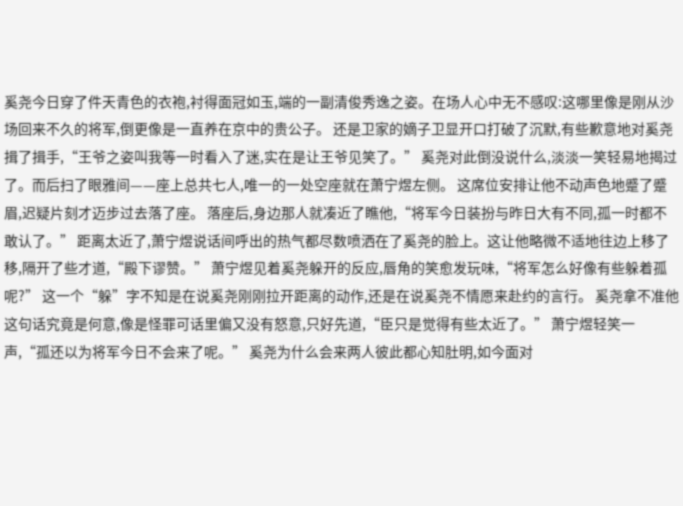奚尧今日穿了件天青色的衣袍,衬得面冠如玉,端的一副清俊秀逸之姿。在场人心中无不感叹:这哪里像是刚从沙场回来不久的将军,倒更像是一直养在京中的贵公子。 还是卫家的嫡子卫显开口打破了沉默,有些歉意地对奚尧揖了揖手,“王爷之姿叫我等一时看入了迷,实在是让王爷见笑了。” 奚尧对此倒没说什么,淡淡一笑轻易地揭过了。而后扫了眼雅间——座上总共七人,唯一的一处空座就在萧宁煜左侧。 这席位安排让他不动声色地蹙了蹙眉,迟疑片刻才迈步过去落了座。 落座后,身边那人就凑近了瞧他,“将军今日装扮与昨日大有不同,孤一时都不敢认了。” 距离太近了,萧宁煜说话间呼出的热气都尽数喷洒在了奚尧的脸上。这让他略微不适地往边上移了移,隔开了些才道,“殿下谬赞。” 萧宁煜见着奚尧躲开的反应,唇角的笑愈发玩味,“将军怎么好像有些躲着孤呢?” 这一个“躲”字不知是在说奚尧刚刚拉开距离的动作,还是在说奚尧不情愿来赴约的言行。 奚尧拿不准他这句话究竟是何意,像是怪罪可话里偏又没有怒意,只好先道,“臣只是觉得有些太近了。” 萧宁煜轻笑一声,“孤还以为将军今日不会来了呢。” 奚尧为什么会来两人彼此都心知肚明,如今面对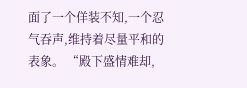面了一个佯装不知,一个忍气吞声,维持着尽量平和的表象。 “殿下盛情难却,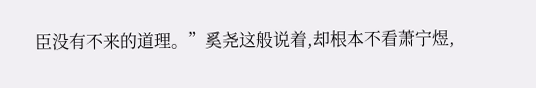臣没有不来的道理。”奚尧这般说着,却根本不看萧宁煜,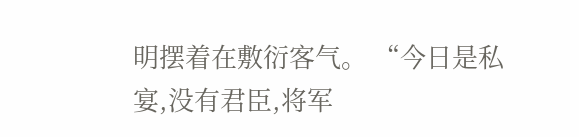明摆着在敷衍客气。 “今日是私宴,没有君臣,将军